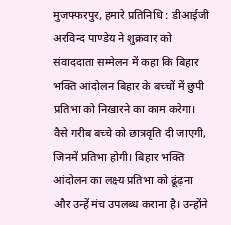मुजफ्फरपुर, हमारे प्रतिनिधि : डीआईजी अरविन्द पाण्डेय ने शुक्रवार को संवाददाता सम्मेलन में कहा कि बिहार भक्ति आंदोलन बिहार के बच्चों में छुपी प्रतिभा को निखारने का काम करेगा। वैसे गरीब बच्चे को छात्रवृति दी जाएगी, जिनमें प्रतिभा होगी। बिहार भक्ति आंदोलन का लक्ष्य प्रतिभा को ढूंढ़ना और उन्हें मंच उपलब्ध कराना है। उन्होंने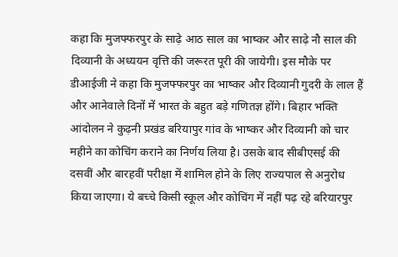कहा कि मुजफ्फरपुर के साढ़े आठ साल का भाष्कर और साढ़े नौ साल की दिव्यानी के अध्ययन वृत्ति की जरूरत पूरी की जायेगी। इस मौके पर डीआईजी ने कहा कि मुजफ्फरपुर का भाष्कर और दिव्यानी गुदरी के लाल हैं और आनेवाले दिनों में भारत के बहुत बड़े गणितज्ञ होंगे। बिहार भक्ति आंदोलन ने कुढ़नी प्रखंड बरियापुर गांव के भाष्कर और दिव्यानी को चार महीने का कोचिंग कराने का निर्णय लिया है। उसके बाद सीबीएसई की दसवीं और बारहवीं परीक्षा में शामिल होने के लिए राज्यपाल से अनुरोध किया जाएगा। ये बच्चे किसी स्कूल और कोचिंग में नहीं पढ़ रहे बरियारपुर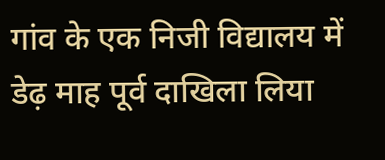गांव के एक निजी विद्यालय में डेढ़ माह पूर्व दाखिला लिया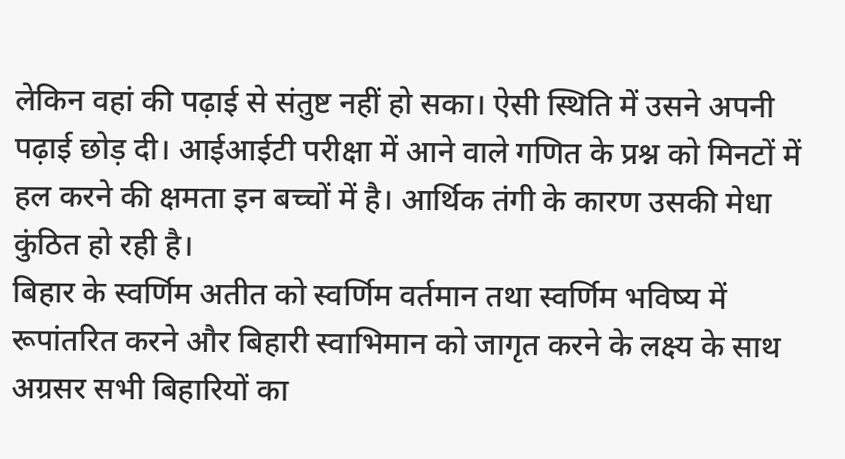लेकिन वहां की पढ़ाई से संतुष्ट नहीं हो सका। ऐसी स्थिति में उसने अपनी पढ़ाई छोड़ दी। आईआईटी परीक्षा में आने वाले गणित के प्रश्न को मिनटों में हल करने की क्षमता इन बच्चों में है। आर्थिक तंगी के कारण उसकी मेधा कुंठित हो रही है।
बिहार के स्वर्णिम अतीत को स्वर्णिम वर्तमान तथा स्वर्णिम भविष्य में रूपांतरित करने और बिहारी स्वाभिमान को जागृत करने के लक्ष्य के साथ अग्रसर सभी बिहारियों का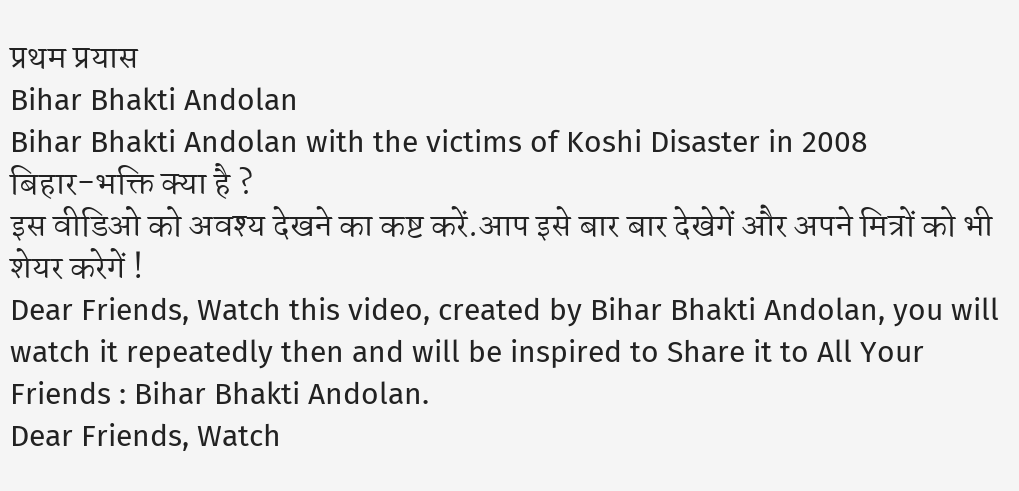प्रथम प्रयास
Bihar Bhakti Andolan
Bihar Bhakti Andolan with the victims of Koshi Disaster in 2008
बिहार-भक्ति क्या है ?
इस वीडिओ को अवश्य देखने का कष्ट करें.आप इसे बार बार देखेगें और अपने मित्रों को भी शेयर करेगें !
Dear Friends, Watch this video, created by Bihar Bhakti Andolan, you will watch it repeatedly then and will be inspired to Share it to All Your Friends : Bihar Bhakti Andolan.
Dear Friends, Watch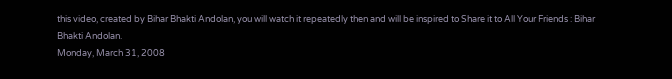this video, created by Bihar Bhakti Andolan, you will watch it repeatedly then and will be inspired to Share it to All Your Friends : Bihar Bhakti Andolan.
Monday, March 31, 2008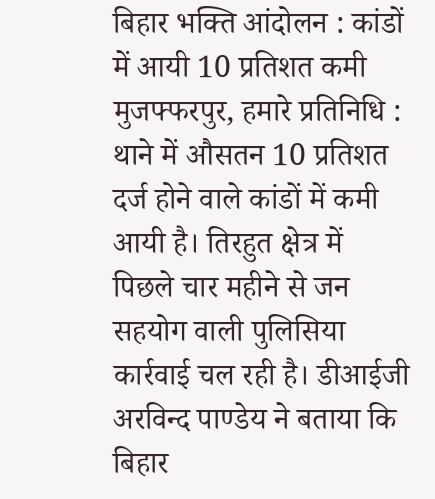बिहार भक्ति आंदोलन : कांडों में आयी 10 प्रतिशत कमी
मुजफ्फरपुर, हमारे प्रतिनिधि : थाने में औसतन 10 प्रतिशत दर्ज होने वाले कांडों में कमी आयी है। तिरहुत क्षेत्र में पिछले चार महीने से जन सहयोग वाली पुलिसिया कार्रवाई चल रही है। डीआईजी अरविन्द पाण्डेय ने बताया कि बिहार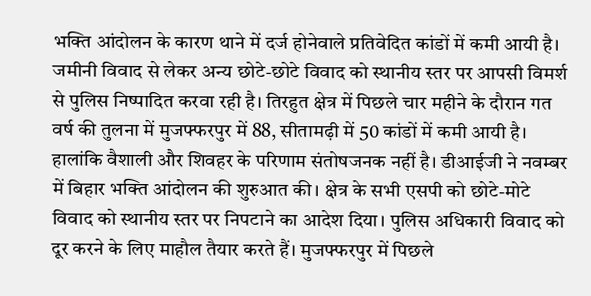भक्ति आंदोलन के कारण थाने में दर्ज होनेवाले प्रतिवेदित कांडों में कमी आयी है। जमीनी विवाद से लेकर अन्य छोटे-छोटे विवाद को स्थानीय स्तर पर आपसी विमर्श से पुलिस निष्पादित करवा रही है। तिरहुत क्षेत्र में पिछले चार महीने के दौरान गत वर्ष की तुलना में मुजफ्फरपुर में 88, सीतामढ़ी में 50 कांडों में कमी आयी है। हालांकि वैशाली और शिवहर के परिणाम संतोषजनक नहीं है। डीआईजी ने नवम्बर में बिहार भक्ति आंदोलन की शुरुआत की। क्षेत्र के सभी एसपी को छोटे-मोटे विवाद को स्थानीय स्तर पर निपटाने का आदेश दिया। पुलिस अधिकारी विवाद को दूर करने के लिए माहौल तैयार करते हैं। मुजफ्फरपुर में पिछले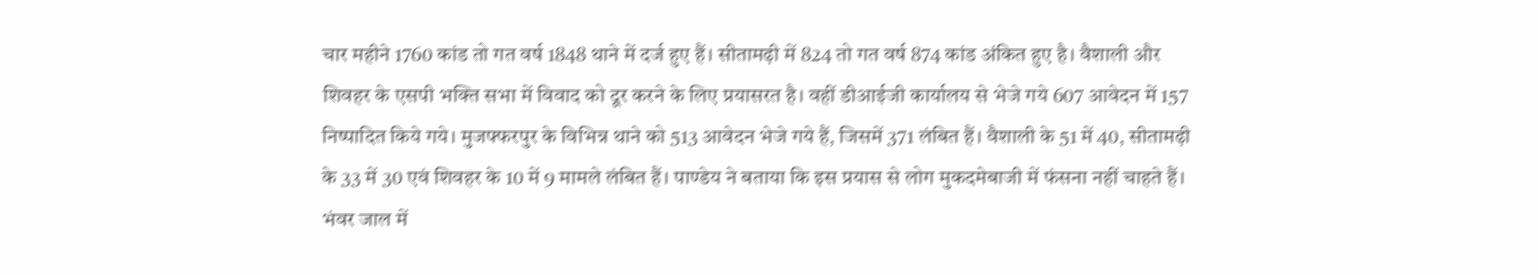चार महीने 1760 कांड तो गत वर्ष 1848 थाने में दर्ज हुए हैं। सीतामढ़ी में 824 तो गत वर्ष 874 कांड अंकित हुए है। वैशाली और शिवहर के एसपी भक्ति सभा में विवाद को दूर करने के लिए प्रयासरत है। वहीं डीआईजी कार्यालय से भेजे गये 607 आवेदन में 157 निष्पादित किये गये। मुजफ्फरपुर के विभिन्न थाने को 513 आवेदन भेजे गये हैं, जिसमें 371 लंबित हैं। वैशाली के 51 में 40, सीतामढ़ी के 33 में 30 एवं शिवहर के 10 में 9 मामले लंबित हैं। पाण्डेय ने बताया कि इस प्रयास से लोग मुकदमेबाजी में फंसना नहीं चाहते हैं। भंवर जाल में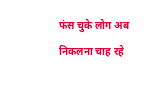फंस चुके लोग अब निकलना चाह रहे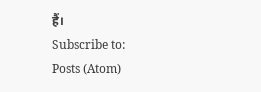हैं।
Subscribe to:
Posts (Atom)